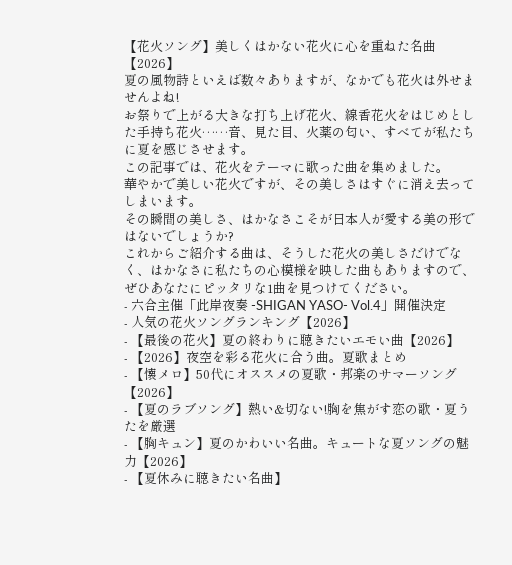【花火ソング】美しくはかない花火に心を重ねた名曲【2026】
夏の風物詩といえば数々ありますが、なかでも花火は外せませんよね!
お祭りで上がる大きな打ち上げ花火、線香花火をはじめとした手持ち花火……音、見た目、火薬の匂い、すべてが私たちに夏を感じさせます。
この記事では、花火をテーマに歌った曲を集めました。
華やかで美しい花火ですが、その美しさはすぐに消え去ってしまいます。
その瞬間の美しさ、はかなさこそが日本人が愛する美の形ではないでしょうか?
これからご紹介する曲は、そうした花火の美しさだけでなく、はかなさに私たちの心模様を映した曲もありますので、ぜひあなたにピッタリな1曲を見つけてください。
- 六合主催「此岸夜奏 -SHIGAN YASO- Vol.4」開催決定
- 人気の花火ソングランキング【2026】
- 【最後の花火】夏の終わりに聴きたいエモい曲【2026】
- 【2026】夜空を彩る花火に合う曲。夏歌まとめ
- 【懐メロ】50代にオススメの夏歌・邦楽のサマーソング【2026】
- 【夏のラブソング】熱い&切ない!胸を焦がす恋の歌・夏うたを厳選
- 【胸キュン】夏のかわいい名曲。キュートな夏ソングの魅力【2026】
- 【夏休みに聴きたい名曲】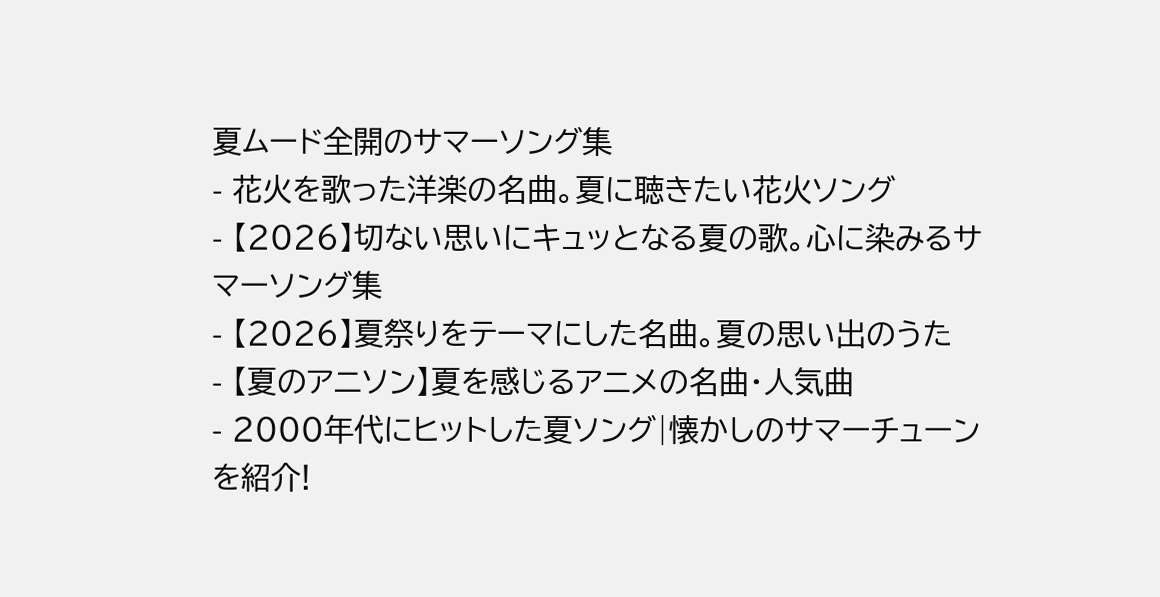夏ムード全開のサマーソング集
- 花火を歌った洋楽の名曲。夏に聴きたい花火ソング
- 【2026】切ない思いにキュッとなる夏の歌。心に染みるサマーソング集
- 【2026】夏祭りをテーマにした名曲。夏の思い出のうた
- 【夏のアニソン】夏を感じるアニメの名曲・人気曲
- 2000年代にヒットした夏ソング|懐かしのサマーチューンを紹介!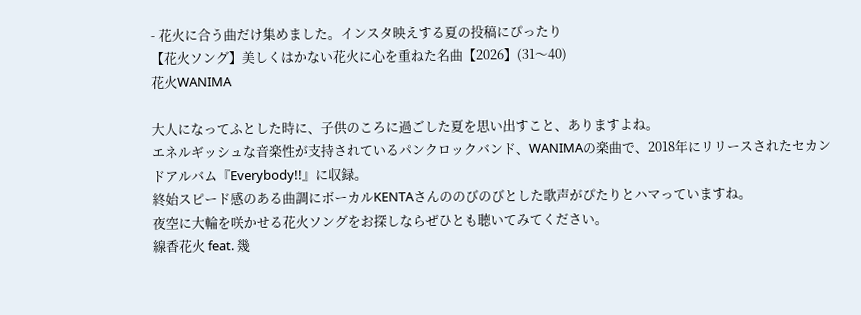- 花火に合う曲だけ集めました。インスタ映えする夏の投稿にぴったり
【花火ソング】美しくはかない花火に心を重ねた名曲【2026】(31〜40)
花火WANIMA

大人になってふとした時に、子供のころに過ごした夏を思い出すこと、ありますよね。
エネルギッシュな音楽性が支持されているパンクロックバンド、WANIMAの楽曲で、2018年にリリースされたセカンドアルバム『Everybody!!』に収録。
終始スピード感のある曲調にボーカルKENTAさんののびのびとした歌声がぴたりとハマっていますね。
夜空に大輪を咲かせる花火ソングをお探しならぜひとも聴いてみてください。
線香花火 feat. 幾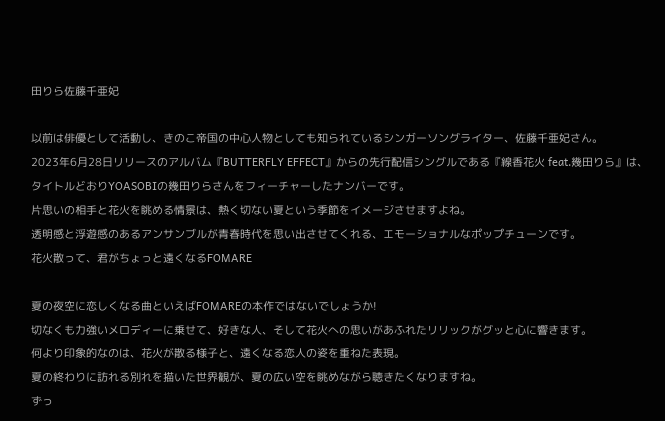田りら佐藤千亜妃

以前は俳優として活動し、きのこ帝国の中心人物としても知られているシンガーソングライター、佐藤千亜妃さん。
2023年6月28日リリースのアルバム『BUTTERFLY EFFECT』からの先行配信シングルである『線香花火 feat.幾田りら』は、タイトルどおりYOASOBIの幾田りらさんをフィーチャーしたナンバーです。
片思いの相手と花火を眺める情景は、熱く切ない夏という季節をイメージさせますよね。
透明感と浮遊感のあるアンサンブルが青春時代を思い出させてくれる、エモーショナルなポップチューンです。
花火散って、君がちょっと遠くなるFOMARE

夏の夜空に恋しくなる曲といえばFOMAREの本作ではないでしょうか!
切なくも力強いメロディーに乗せて、好きな人、そして花火への思いがあふれたリリックがグッと心に響きます。
何より印象的なのは、花火が散る様子と、遠くなる恋人の姿を重ねた表現。
夏の終わりに訪れる別れを描いた世界観が、夏の広い空を眺めながら聴きたくなりますね。
ずっ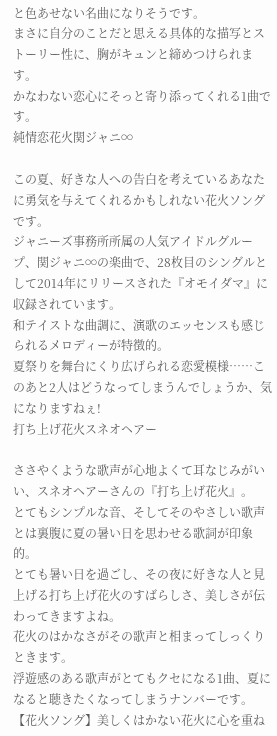と色あせない名曲になりそうです。
まさに自分のことだと思える具体的な描写とストーリー性に、胸がキュンと締めつけられます。
かなわない恋心にそっと寄り添ってくれる1曲です。
純情恋花火関ジャニ∞

この夏、好きな人への告白を考えているあなたに勇気を与えてくれるかもしれない花火ソングです。
ジャニーズ事務所所属の人気アイドルグループ、関ジャニ∞の楽曲で、28枚目のシングルとして2014年にリリースされた『オモイダマ』に収録されています。
和テイストな曲調に、演歌のエッセンスも感じられるメロディーが特徴的。
夏祭りを舞台にくり広げられる恋愛模様……このあと2人はどうなってしまうんでしょうか、気になりますねぇ!
打ち上げ花火スネオヘアー

ささやくような歌声が心地よくて耳なじみがいい、スネオヘアーさんの『打ち上げ花火』。
とてもシンプルな音、そしてそのやさしい歌声とは裏腹に夏の暑い日を思わせる歌詞が印象的。
とても暑い日を過ごし、その夜に好きな人と見上げる打ち上げ花火のすばらしさ、美しさが伝わってきますよね。
花火のはかなさがその歌声と相まってしっくりときます。
浮遊感のある歌声がとてもクセになる1曲、夏になると聴きたくなってしまうナンバーです。
【花火ソング】美しくはかない花火に心を重ね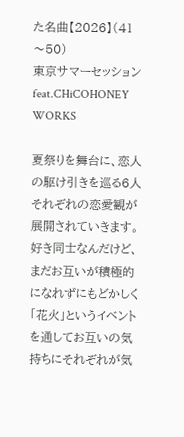た名曲【2026】(41〜50)
東京サマーセッション feat.CHiCOHONEY WORKS

夏祭りを舞台に、恋人の駆け引きを巡る6人それぞれの恋愛観が展開されていきます。
好き同士なんだけど、まだお互いが積極的になれずにもどかしく「花火」というイベントを通してお互いの気持ちにそれぞれが気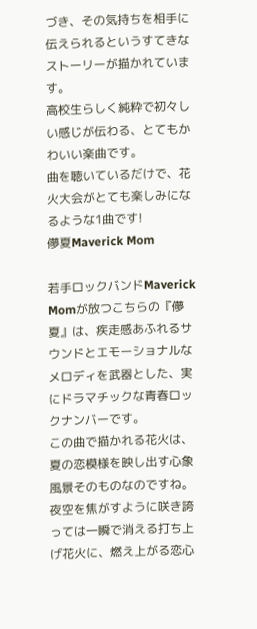づき、その気持ちを相手に伝えられるというすてきなストーリーが描かれています。
高校生らしく純粋で初々しい感じが伝わる、とてもかわいい楽曲です。
曲を聴いているだけで、花火大会がとても楽しみになるような1曲です!
儚夏Maverick Mom

若手ロックバンドMaverick Momが放つこちらの『儚夏』は、疾走感あふれるサウンドとエモーショナルなメロディを武器とした、実にドラマチックな青春ロックナンバーです。
この曲で描かれる花火は、夏の恋模様を映し出す心象風景そのものなのですね。
夜空を焦がすように咲き誇っては一瞬で消える打ち上げ花火に、燃え上がる恋心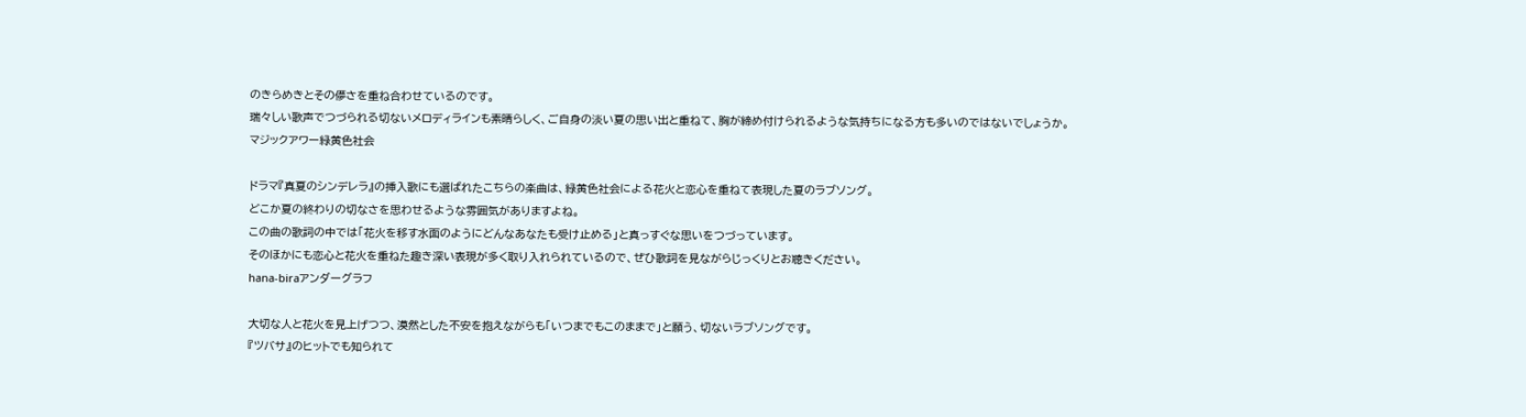のきらめきとその儚さを重ね合わせているのです。
瑞々しい歌声でつづられる切ないメロディラインも素晴らしく、ご自身の淡い夏の思い出と重ねて、胸が締め付けられるような気持ちになる方も多いのではないでしょうか。
マジックアワー緑黄色社会

ドラマ『真夏のシンデレラ』の挿入歌にも選ばれたこちらの楽曲は、緑黄色社会による花火と恋心を重ねて表現した夏のラブソング。
どこか夏の終わりの切なさを思わせるような雰囲気がありますよね。
この曲の歌詞の中では「花火を移す水面のようにどんなあなたも受け止める」と真っすぐな思いをつづっています。
そのほかにも恋心と花火を重ねた趣き深い表現が多く取り入れられているので、ぜひ歌詞を見ながらじっくりとお聴きください。
hana-biraアンダーグラフ

大切な人と花火を見上げつつ、漠然とした不安を抱えながらも「いつまでもこのままで」と願う、切ないラブソングです。
『ツバサ』のヒットでも知られて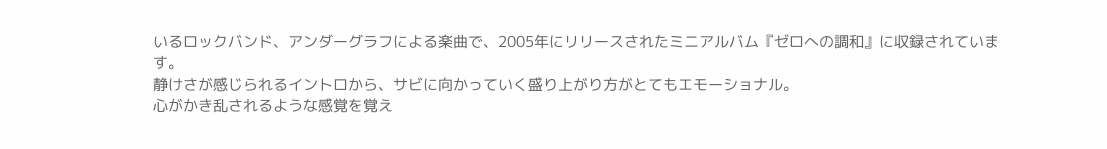いるロックバンド、アンダーグラフによる楽曲で、2005年にリリースされたミニアルバム『ゼロへの調和』に収録されています。
静けさが感じられるイントロから、サビに向かっていく盛り上がり方がとてもエモーショナル。
心がかき乱されるような感覚を覚え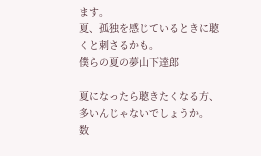ます。
夏、孤独を感じているときに聴くと刺さるかも。
僕らの夏の夢山下達郎

夏になったら聴きたくなる方、多いんじゃないでしょうか。
数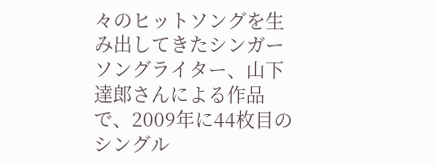々のヒットソングを生み出してきたシンガーソングライター、山下達郎さんによる作品で、2009年に44枚目のシングル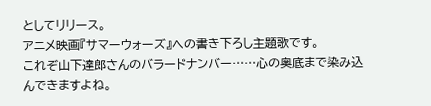としてリリース。
アニメ映画『サマーウォーズ』への書き下ろし主題歌です。
これぞ山下達郎さんのバラードナンバー……心の奥底まで染み込んできますよね。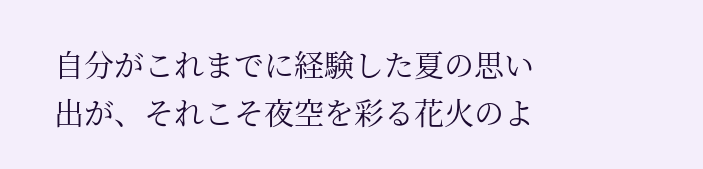自分がこれまでに経験した夏の思い出が、それこそ夜空を彩る花火のよ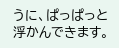うに、ぱっぱっと浮かんできます。